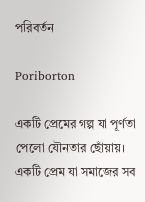পরিবর্তন

Poriborton

একটি প্রেমের গল্প যা পূর্ণতা পেলো যৌনতার ছোঁয়ায়। একটি প্রেম যা সমাজের সব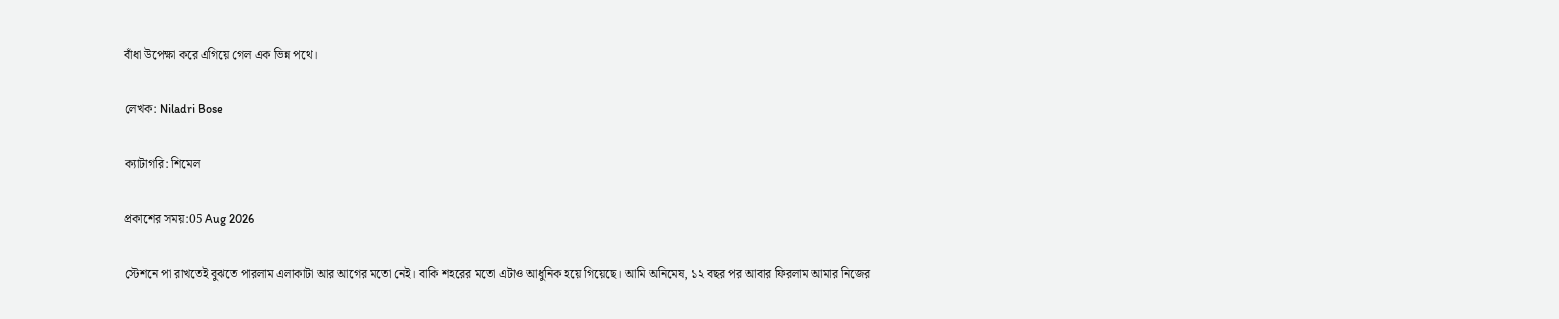বাঁধা উপেক্ষা করে এগিয়ে গেল এক ভিন্ন পথে।

লেখক: Niladri Bose

ক্যাটাগরি: শিমেল

প্রকাশের সময়:05 Aug 2026

স্টেশনে পা রাখতেই বুঝতে পারলাম এলাকাটা আর আগের মতো নেই। বাকি শহরের মতো এটাও আধুনিক হয়ে গিয়েছে। আমি অনিমেষ, ১২ বছর পর আবার ফিরলাম আমার নিজের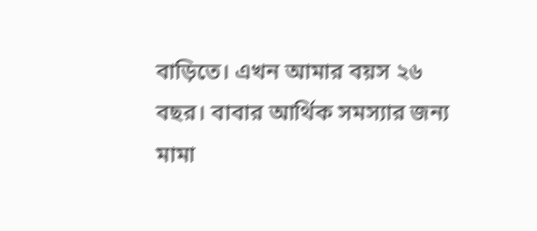বাড়িতে। এখন আমার বয়স ২৬ বছর। বাবার আর্থিক সমস্যার জন্য মামা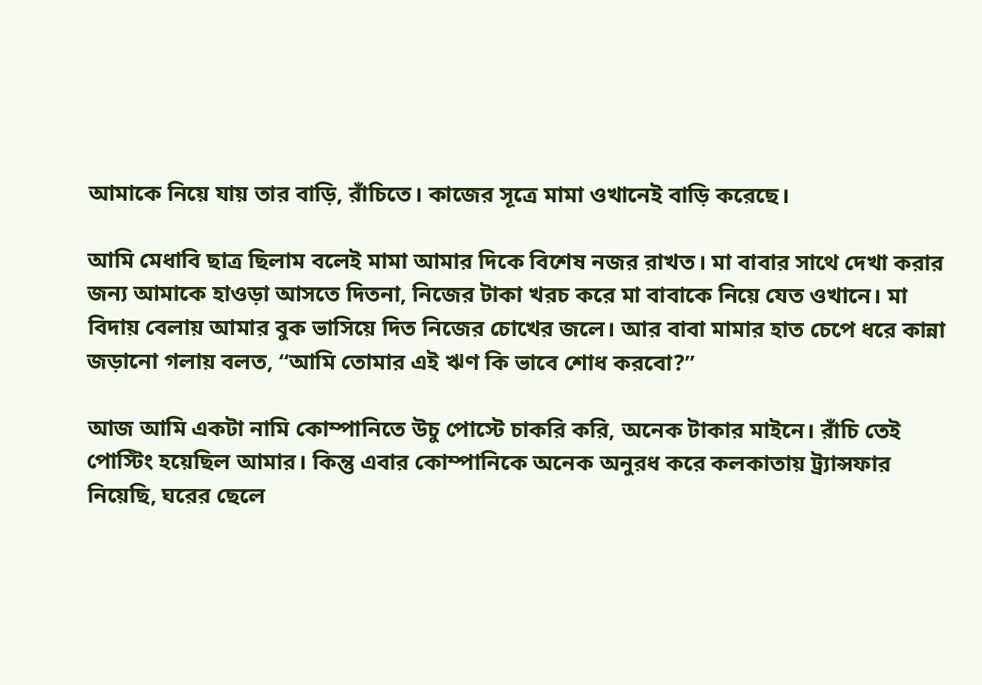আমাকে নিয়ে যায় তার বাড়ি, রাঁচিতে। কাজের সূত্রে মামা ওখানেই বাড়ি করেছে।

আমি মেধাবি ছাত্র ছিলাম বলেই মামা আমার দিকে বিশেষ নজর রাখত। মা বাবার সাথে দেখা করার জন্য আমাকে হাওড়া আসতে দিতনা, নিজের টাকা খরচ করে মা বাবাকে নিয়ে যেত ওখানে। মা বিদায় বেলায় আমার বুক ভাসিয়ে দিত নিজের চোখের জলে। আর বাবা মামার হাত চেপে ধরে কান্না জড়ানো গলায় বলত, “আমি তোমার এই ঋণ কি ভাবে শোধ করবো?”

আজ আমি একটা নামি কোম্পানিতে উচু পোস্টে চাকরি করি, অনেক টাকার মাইনে। রাঁচি তেই পোস্টিং হয়েছিল আমার। কিন্তু এবার কোম্পানিকে অনেক অনুরধ করে কলকাতায় ট্র্যান্সফার নিয়েছি, ঘরের ছেলে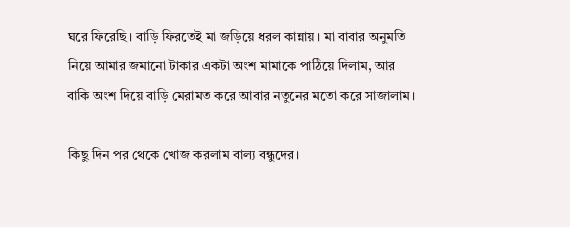ঘরে ফিরেছি। বাড়ি ফিরতেই মা জড়িয়ে ধরল কান্নায়। মা বাবার অনুমতি নিয়ে আমার জমানো টাকার একটা অংশ মামাকে পাঠিয়ে দিলাম, আর বাকি অংশ দিয়ে বাড়ি মেরামত করে আবার নতুনের মতো করে সাজালাম।

কিছু দিন পর থেকে খোজ করলাম বাল্য বন্ধুদের।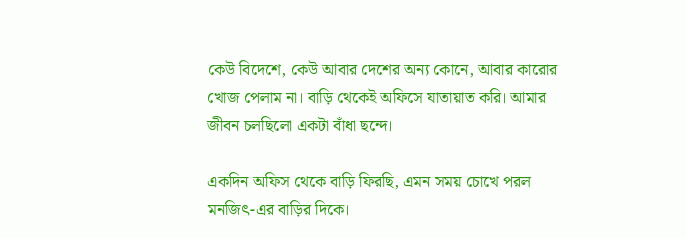কেউ বিদেশে, কেউ আবার দেশের অন্য কোনে, আবার কারোর খোজ পেলাম না। বাড়ি থেকেই অফিসে যাতায়াত করি। আমার জীবন চলছিলো একটা বাঁধা ছন্দে।

একদিন অফিস থেকে বাড়ি ফিরছি, এমন সময় চোখে পরল মনজিৎ-এর বাড়ির দিকে।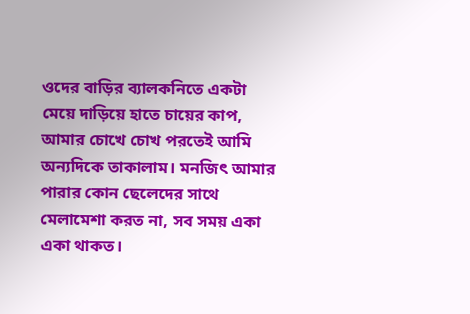ওদের বাড়ির ব্যালকনিতে একটা মেয়ে দাড়িয়ে হাতে চায়ের কাপ, আমার চোখে চোখ পরতেই আমি অন্যদিকে তাকালাম। মনজিৎ আমার পারার কোন ছেলেদের সাথে মেলামেশা করত না, সব সময় একা একা থাকত।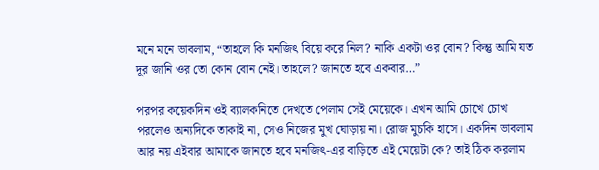মনে মনে ভাবলাম, “তাহলে কি মনজিৎ বিয়ে করে নিল? নাকি একটা ওর বোন? কিন্তু আমি যত দূর জানি ওর তো কোন বোন নেই। তাহলে? জানতে হবে একবার…”

পরপর কয়েকদিন ওই ব্যালকনিতে দেখতে পেলাম সেই মেয়েকে। এখন আমি চোখে চোখ পরলেও অন্যদিকে তাকাই না, সেও নিজের মুখ ঘোড়ায় না। রোজ মুচকি হাসে। একদিন ভাবলাম আর নয় এইবার আমাকে জানতে হবে মনজিৎ-এর বাড়িতে এই মেয়েটা কে? তাই ঠিক করলাম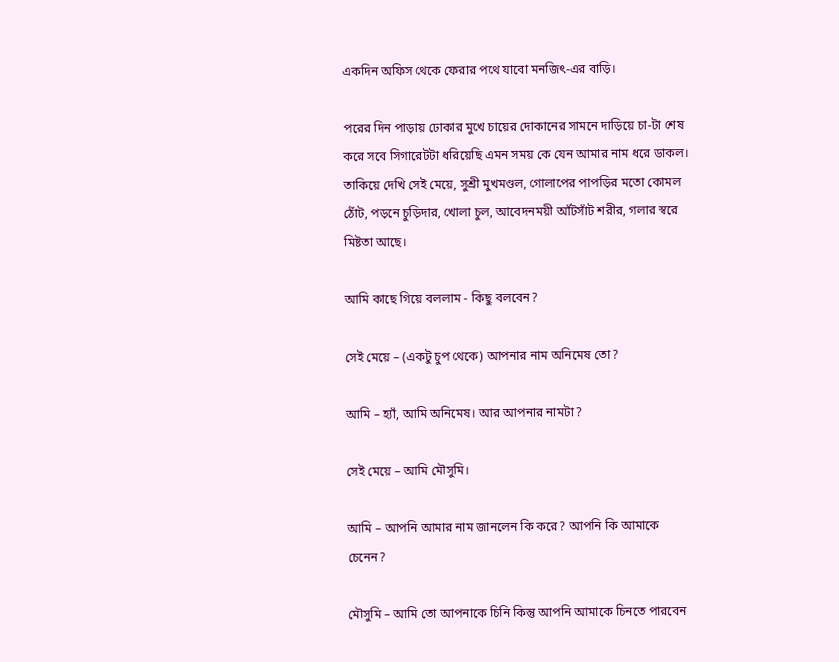একদিন অফিস থেকে ফেরার পথে যাবো মনজিৎ-এর বাড়ি।

পরের দিন পাড়ায় ঢোকার মুখে চায়ের দোকানের সামনে দাড়িয়ে চা-টা শেষ করে সবে সিগারেটটা ধরিয়েছি এমন সময় কে যেন আমার নাম ধরে ডাকল। তাকিয়ে দেখি সেই মেয়ে, সুশ্রী মুখমণ্ডল, গোলাপের পাপড়ির মতো কোমল ঠোঁট, পড়নে চুড়িদার, খোলা চুল, আবেদনময়ী আঁটসাঁট শরীর, গলার স্বরে মিষ্টতা আছে।

আমি কাছে গিয়ে বললাম - কিছু বলবেন?

সেই মেয়ে – (একটু চুপ থেকে) আপনার নাম অনিমেষ তো?

আমি – হ্যাঁ, আমি অনিমেষ। আর আপনার নামটা?

সেই মেয়ে – আমি মৌসুমি।

আমি – আপনি আমার নাম জানলেন কি করে? আপনি কি আমাকে চেনেন?

মৌসুমি – আমি তো আপনাকে চিনি কিন্তু আপনি আমাকে চিনতে পারবেন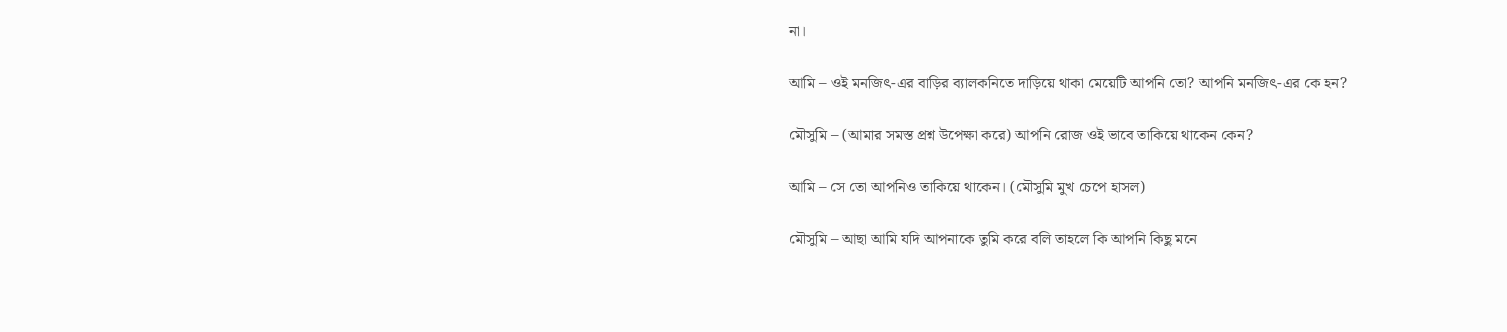না।

আমি – ওই মনজিৎ-এর বাড়ির ব্যালকনিতে দাড়িয়ে থাকা মেয়েটি আপনি তো? আপনি মনজিৎ-এর কে হন?

মৌসুমি – (আমার সমস্ত প্রশ্ন উপেক্ষা করে) আপনি রোজ ওই ভাবে তাকিয়ে থাকেন কেন?

আমি – সে তো আপনিও তাকিয়ে থাকেন। (মৌসুমি মুখ চেপে হাসল)

মৌসুমি – আছা আমি যদি আপনাকে তুমি করে বলি তাহলে কি আপনি কিছু মনে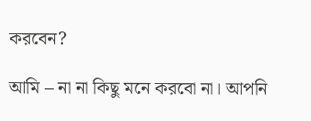করবেন?

আমি – না না কিছু মনে করবো না। আপনি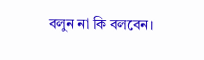বলুন না কি বলবেন।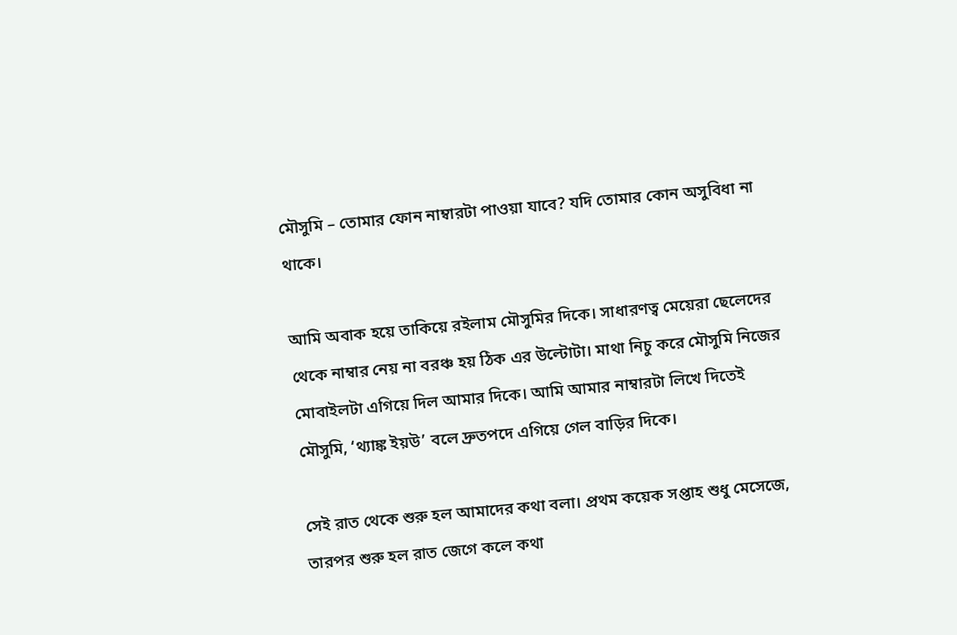মৌসুমি – তোমার ফোন নাম্বারটা পাওয়া যাবে? যদি তোমার কোন অসুবিধা না থাকে।

আমি অবাক হয়ে তাকিয়ে রইলাম মৌসুমির দিকে। সাধারণত্ব মেয়েরা ছেলেদের থেকে নাম্বার নেয় না বরঞ্চ হয় ঠিক এর উল্টোটা। মাথা নিচু করে মৌসুমি নিজের মোবাইলটা এগিয়ে দিল আমার দিকে। আমি আমার নাম্বারটা লিখে দিতেই মৌসুমি, ‘থ্যাঙ্ক ইয়উ’ বলে দ্রুতপদে এগিয়ে গেল বাড়ির দিকে।

সেই রাত থেকে শুরু হল আমাদের কথা বলা। প্রথম কয়েক সপ্তাহ শুধু মেসেজে, তারপর শুরু হল রাত জেগে কলে কথা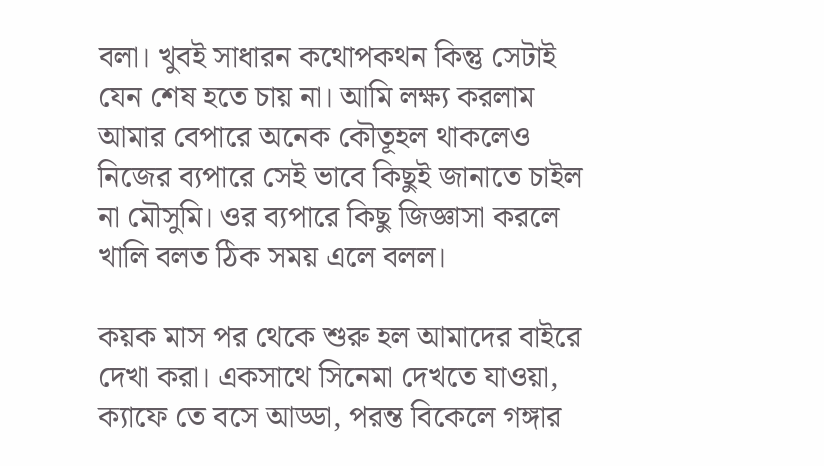বলা। খুবই সাধারন কথোপকথন কিন্তু সেটাই যেন শেষ হতে চায় না। আমি লক্ষ্য করলাম আমার বেপারে অনেক কৌতূহল থাকলেও নিজের ব্যপারে সেই ভাবে কিছুই জানাতে চাইল না মৌসুমি। ওর ব্যপারে কিছু জিজ্ঞাসা করলে খালি বলত ঠিক সময় এলে বলল।

কয়ক মাস পর থেকে শুরু হল আমাদের বাইরে দেখা করা। একসাথে সিনেমা দেখতে যাওয়া, ক্যাফে তে বসে আড্ডা, পরন্ত বিকেলে গঙ্গার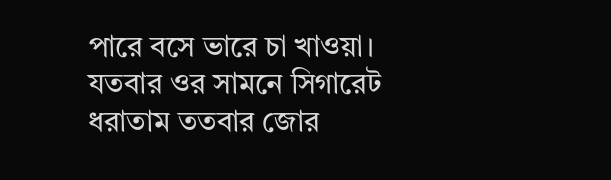পারে বসে ভারে চা খাওয়া। যতবার ওর সামনে সিগারেট ধরাতাম ততবার জোর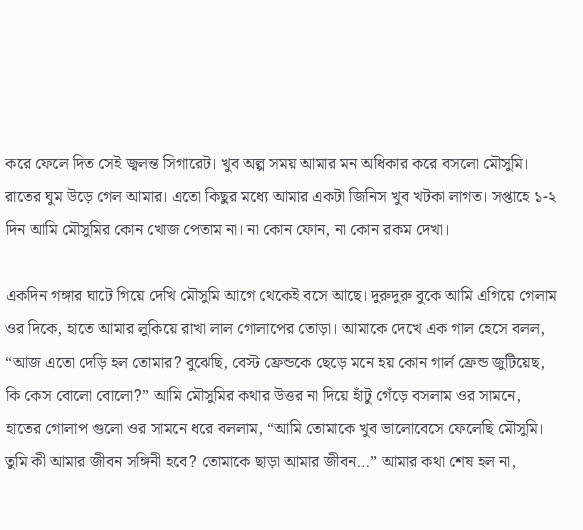করে ফেলে দিত সেই জ্বলন্ত সিগারেট। খুব অল্প সময় আমার মন অধিকার করে বসলো মৌসুমি। রাতের ঘুম উড়ে গেল আমার। এতো কিছুর মধ্যে আমার একটা জিনিস খুব খটকা লাগত। সপ্তাহে ১-২ দিন আমি মৌসুমির কোন খোজ পেতাম না। না কোন ফোন, না কোন রকম দেখা।

একদিন গঙ্গার ঘাটে গিয়ে দেখি মৌসুমি আগে থেকেই বসে আছে। দুরুদুরু বুকে আমি এগিয়ে গেলাম ওর দিকে, হাতে আমার লুকিয়ে রাখা লাল গোলাপের তোড়া। আমাকে দেখে এক গাল হেসে বলল, “আজ এতো দেড়ি হল তোমার? বুঝেছি, বেস্ট ফ্রেন্ডকে ছেড়ে মনে হয় কোন গার্ল ফ্রেন্ড জুটিয়েছ, কি কেস বোলো বোলো?” আমি মৌসুমির কথার উত্তর না দিয়ে হাঁটু গেঁড়ে বসলাম ওর সামনে, হাতের গোলাপ গুলো ওর সামনে ধরে বললাম, “আমি তোমাকে খুব ভালোবেসে ফেলেছি মৌসুমি। তুমি কী আমার জীবন সঙ্গিনী হবে? তোমাকে ছাড়া আমার জীবন…” আমার কথা শেষ হল না,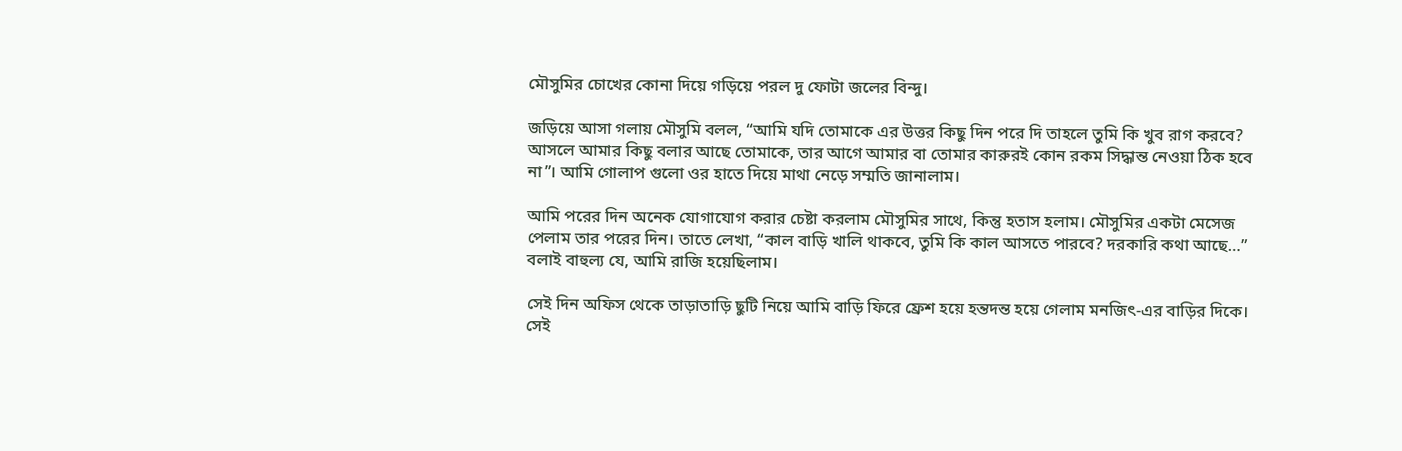মৌসুমির চোখের কোনা দিয়ে গড়িয়ে পরল দু ফোটা জলের বিন্দু।

জড়িয়ে আসা গলায় মৌসুমি বলল, “আমি যদি তোমাকে এর উত্তর কিছু দিন পরে দি তাহলে তুমি কি খুব রাগ করবে? আসলে আমার কিছু বলার আছে তোমাকে, তার আগে আমার বা তোমার কারুরই কোন রকম সিদ্ধান্ত নেওয়া ঠিক হবে না”। আমি গোলাপ গুলো ওর হাতে দিয়ে মাথা নেড়ে সম্মতি জানালাম।

আমি পরের দিন অনেক যোগাযোগ করার চেষ্টা করলাম মৌসুমির সাথে, কিন্তু হতাস হলাম। মৌসুমির একটা মেসেজ পেলাম তার পরের দিন। তাতে লেখা, “কাল বাড়ি খালি থাকবে, তুমি কি কাল আসতে পারবে? দরকারি কথা আছে…” বলাই বাহুল্য যে, আমি রাজি হয়েছিলাম।

সেই দিন অফিস থেকে তাড়াতাড়ি ছুটি নিয়ে আমি বাড়ি ফিরে ফ্রেশ হয়ে হন্তদন্ত হয়ে গেলাম মনজিৎ-এর বাড়ির দিকে। সেই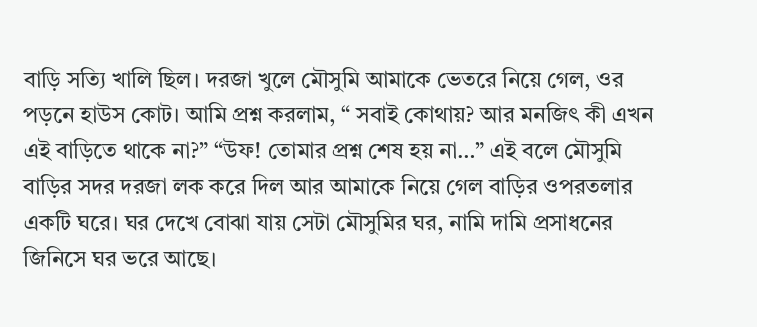বাড়ি সত্যি খালি ছিল। দরজা খুলে মৌসুমি আমাকে ভেতরে নিয়ে গেল, ওর পড়নে হাউস কোট। আমি প্রশ্ন করলাম, “ সবাই কোথায়? আর মনজিৎ কী এখন এই বাড়িতে থাকে না?” “উফ! তোমার প্রশ্ন শেষ হয় না…” এই বলে মৌসুমি বাড়ির সদর দরজা লক করে দিল আর আমাকে নিয়ে গেল বাড়ির ওপরতলার একটি ঘরে। ঘর দেখে বোঝা যায় সেটা মৌসুমির ঘর, নামি দামি প্রসাধনের জিনিসে ঘর ভরে আছে।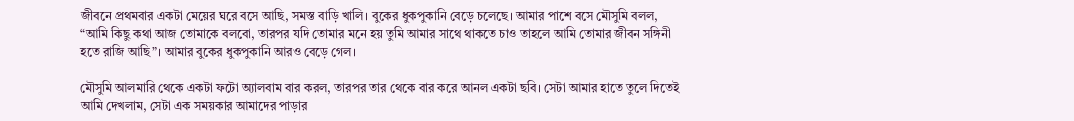জীবনে প্রথমবার একটা মেয়ের ঘরে বসে আছি, সমস্ত বাড়ি খালি। বুকের ধুকপুকানি বেড়ে চলেছে। আমার পাশে বসে মৌসুমি বলল, “আমি কিছু কথা আজ তোমাকে বলবো, তারপর যদি তোমার মনে হয় তুমি আমার সাথে থাকতে চাও তাহলে আমি তোমার জীবন সঙ্গিনী হতে রাজি আছি”। আমার বুকের ধুকপুকানি আরও বেড়ে গেল।

মৌসুমি আলমারি থেকে একটা ফটো অ্যালবাম বার করল, তারপর তার থেকে বার করে আনল একটা ছবি। সেটা আমার হাতে তুলে দিতেই আমি দেখলাম, সেটা এক সময়কার আমাদের পাড়ার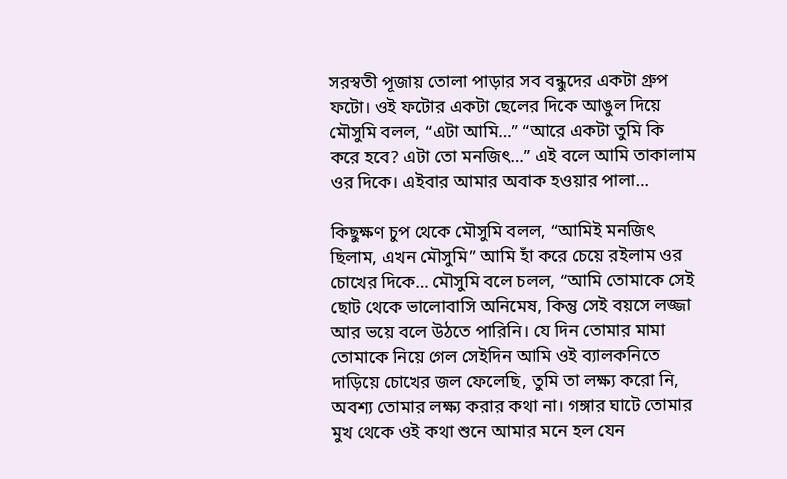সরস্বতী পূজায় তোলা পাড়ার সব বন্ধুদের একটা গ্রুপ ফটো। ওই ফটোর একটা ছেলের দিকে আঙুল দিয়ে মৌসুমি বলল, “এটা আমি…” “আরে একটা তুমি কি করে হবে? এটা তো মনজিৎ…” এই বলে আমি তাকালাম ওর দিকে। এইবার আমার অবাক হওয়ার পালা…

কিছুক্ষণ চুপ থেকে মৌসুমি বলল, “আমিই মনজিৎ ছিলাম, এখন মৌসুমি” আমি হাঁ করে চেয়ে রইলাম ওর চোখের দিকে… মৌসুমি বলে চলল, “আমি তোমাকে সেই ছোট থেকে ভালোবাসি অনিমেষ, কিন্তু সেই বয়সে লজ্জা আর ভয়ে বলে উঠতে পারিনি। যে দিন তোমার মামা তোমাকে নিয়ে গেল সেইদিন আমি ওই ব্যালকনিতে দাড়িয়ে চোখের জল ফেলেছি, তুমি তা লক্ষ্য করো নি, অবশ্য তোমার লক্ষ্য করার কথা না। গঙ্গার ঘাটে তোমার মুখ থেকে ওই কথা শুনে আমার মনে হল যেন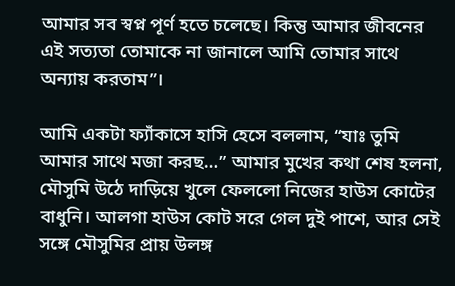আমার সব স্বপ্ন পূর্ণ হতে চলেছে। কিন্তু আমার জীবনের এই সত্যতা তোমাকে না জানালে আমি তোমার সাথে অন্যায় করতাম”।

আমি একটা ফ্যাঁকাসে হাসি হেসে বললাম, “যাঃ তুমি আমার সাথে মজা করছ…” আমার মুখের কথা শেষ হলনা, মৌসুমি উঠে দাড়িয়ে খুলে ফেললো নিজের হাউস কোটের বাধুনি। আলগা হাউস কোট সরে গেল দুই পাশে, আর সেই সঙ্গে মৌসুমির প্রায় উলঙ্গ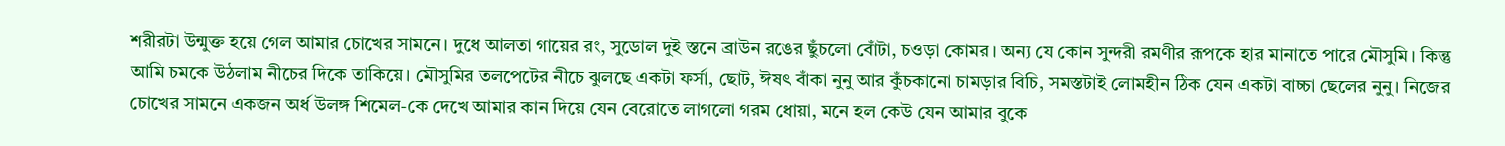শরীরটা উন্মুক্ত হয়ে গেল আমার চোখের সামনে। দুধে আলতা গায়ের রং, সুডোল দুই স্তনে ব্রাউন রঙের ছুঁচলো বোঁটা, চওড়া কোমর। অন্য যে কোন সুন্দরী রমণীর রূপকে হার মানাতে পারে মৌসুমি। কিন্তু আমি চমকে উঠলাম নীচের দিকে তাকিয়ে। মৌসুমির তলপেটের নীচে ঝুলছে একটা ফর্সা, ছোট, ঈষৎ বাঁকা নুনু আর কুঁচকানো চামড়ার বিচি, সমস্তটাই লোমহীন ঠিক যেন একটা বাচ্চা ছেলের নুনু। নিজের চোখের সামনে একজন অর্ধ উলঙ্গ শিমেল-কে দেখে আমার কান দিয়ে যেন বেরোতে লাগলো গরম ধোয়া, মনে হল কেউ যেন আমার বুকে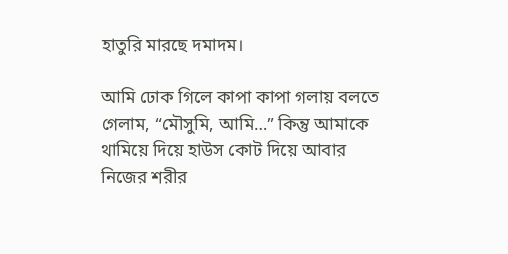হাতুরি মারছে দমাদম।

আমি ঢোক গিলে কাপা কাপা গলায় বলতে গেলাম, “মৌসুমি, আমি…” কিন্তু আমাকে থামিয়ে দিয়ে হাউস কোট দিয়ে আবার নিজের শরীর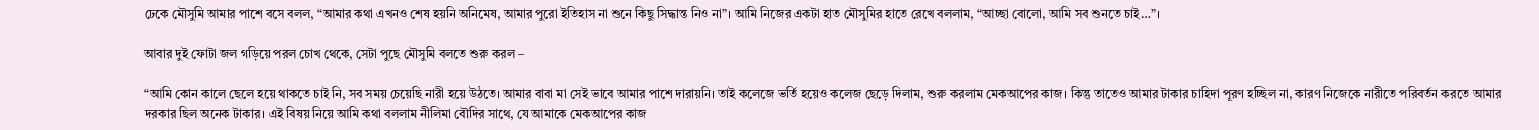ঢেকে মৌসুমি আমার পাশে বসে বলল, “আমার কথা এখনও শেষ হয়নি অনিমেষ, আমার পুরো ইতিহাস না শুনে কিছু সিদ্ধান্ত নিও না”। আমি নিজের একটা হাত মৌসুমির হাতে রেখে বললাম, “আচ্ছা বোলো, আমি সব শুনতে চাই…”।

আবার দুই ফোটা জল গড়িয়ে পরল চোখ থেকে, সেটা পুছে মৌসুমি বলতে শুরু করল –

“আমি কোন কালে ছেলে হয়ে থাকতে চাই নি, সব সময় চেয়েছি নারী হয়ে উঠতে। আমার বাবা মা সেই ভাবে আমার পাশে দারায়নি। তাই কলেজে ভর্তি হয়েও কলেজ ছেড়ে দিলাম, শুরু করলাম মেকআপের কাজ। কিন্তু তাতেও আমার টাকার চাহিদা পূরণ হচ্ছিল না, কারণ নিজেকে নারীতে পরিবর্তন করতে আমার দরকার ছিল অনেক টাকার। এই বিষয় নিয়ে আমি কথা বললাম নীলিমা বৌদির সাথে, যে আমাকে মেকআপের কাজ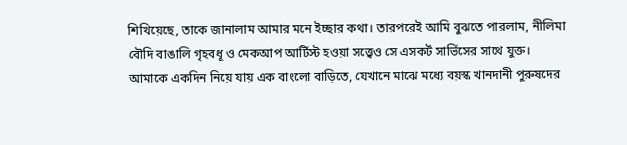শিখিয়েছে, তাকে জানালাম আমার মনে ইচ্ছার কথা। তারপরেই আমি বুঝতে পারলাম, নীলিমা বৌদি বাঙালি গৃহবধূ ও মেকআপ আর্টিস্ট হওয়া সত্ত্বেও সে এসকর্ট সার্ভিসের সাথে যুক্ত। আমাকে একদিন নিয়ে যায় এক বাংলো বাড়িতে, যেখানে মাঝে মধ্যে বয়স্ক খানদানী পুরুষদের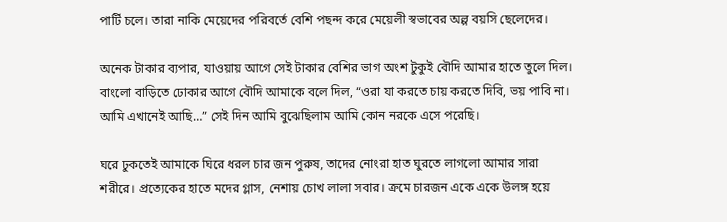পার্টি চলে। তারা নাকি মেয়েদের পরিবর্তে বেশি পছন্দ করে মেয়েলী স্বভাবের অল্প বয়সি ছেলেদের।

অনেক টাকার ব্যপার, যাওয়ায় আগে সেই টাকার বেশির ভাগ অংশ টুকুই বৌদি আমার হাতে তুলে দিল। বাংলো বাড়িতে ঢোকার আগে বৌদি আমাকে বলে দিল, “ওরা যা করতে চায় করতে দিবি, ভয় পাবি না। আমি এখানেই আছি…” সেই দিন আমি বুঝেছিলাম আমি কোন নরকে এসে পরেছি।

ঘরে ঢুকতেই আমাকে ঘিরে ধরল চার জন পুরুষ, তাদের নোংরা হাত ঘুরতে লাগলো আমার সারা শরীরে। প্রত্যেকের হাতে মদের গ্লাস, নেশায় চোখ লালা সবার। ক্রমে চারজন একে একে উলঙ্গ হয়ে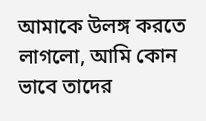আমাকে উলঙ্গ করতে লাগলো, আমি কোন ভাবে তাদের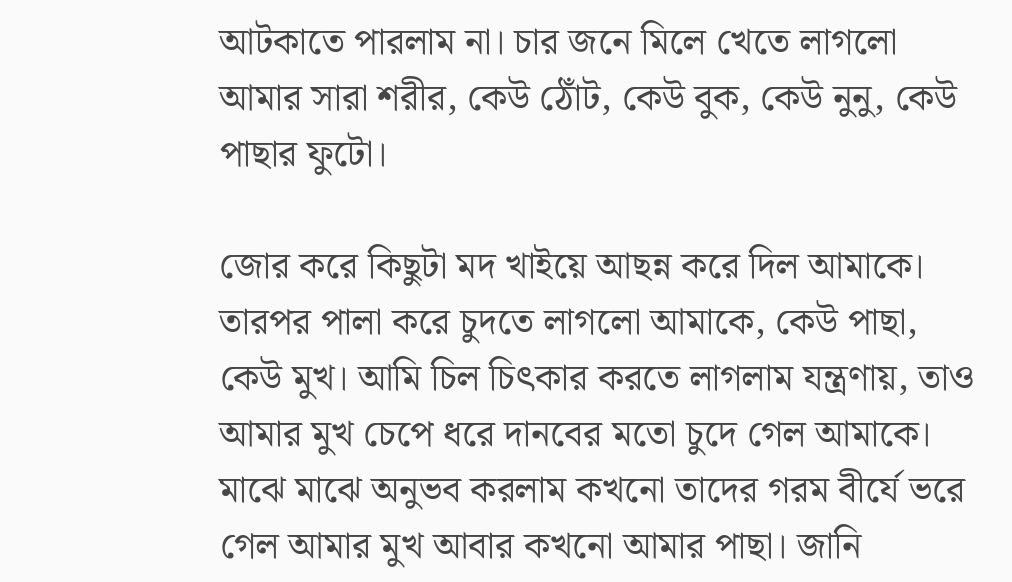আটকাতে পারলাম না। চার জনে মিলে খেতে লাগলো আমার সারা শরীর, কেউ ঠোঁট, কেউ বুক, কেউ নুনু, কেউ পাছার ফুটো।

জোর করে কিছুটা মদ খাইয়ে আছন্ন করে দিল আমাকে। তারপর পালা করে চুদতে লাগলো আমাকে, কেউ পাছা, কেউ মুখ। আমি চিল চিৎকার করতে লাগলাম যন্ত্রণায়, তাও আমার মুখ চেপে ধরে দানবের মতো চুদে গেল আমাকে। মাঝে মাঝে অনুভব করলাম কখনো তাদের গরম বীর্যে ভরে গেল আমার মুখ আবার কখনো আমার পাছা। জানি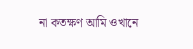না কতক্ষণ আমি ওখানে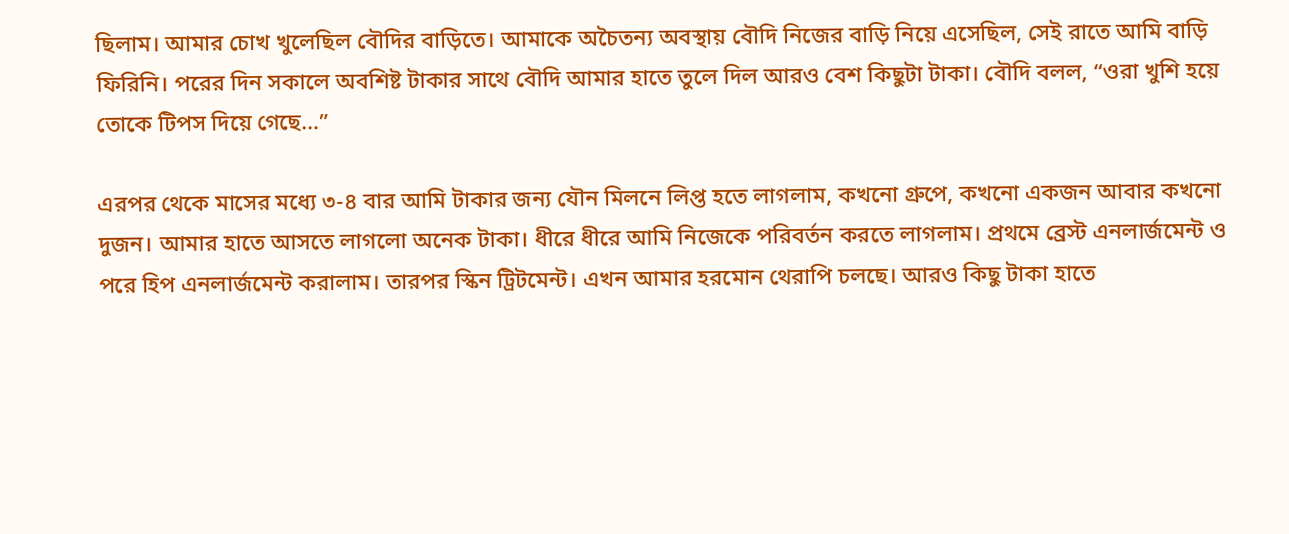ছিলাম। আমার চোখ খুলেছিল বৌদির বাড়িতে। আমাকে অচৈতন্য অবস্থায় বৌদি নিজের বাড়ি নিয়ে এসেছিল, সেই রাতে আমি বাড়ি ফিরিনি। পরের দিন সকালে অবশিষ্ট টাকার সাথে বৌদি আমার হাতে তুলে দিল আরও বেশ কিছুটা টাকা। বৌদি বলল, “ওরা খুশি হয়ে তোকে টিপস দিয়ে গেছে…”

এরপর থেকে মাসের মধ্যে ৩-৪ বার আমি টাকার জন্য যৌন মিলনে লিপ্ত হতে লাগলাম, কখনো গ্রুপে, কখনো একজন আবার কখনো দুজন। আমার হাতে আসতে লাগলো অনেক টাকা। ধীরে ধীরে আমি নিজেকে পরিবর্তন করতে লাগলাম। প্রথমে ব্রেস্ট এনলার্জমেন্ট ও পরে হিপ এনলার্জমেন্ট করালাম। তারপর স্কিন ট্রিটমেন্ট। এখন আমার হরমোন থেরাপি চলছে। আরও কিছু টাকা হাতে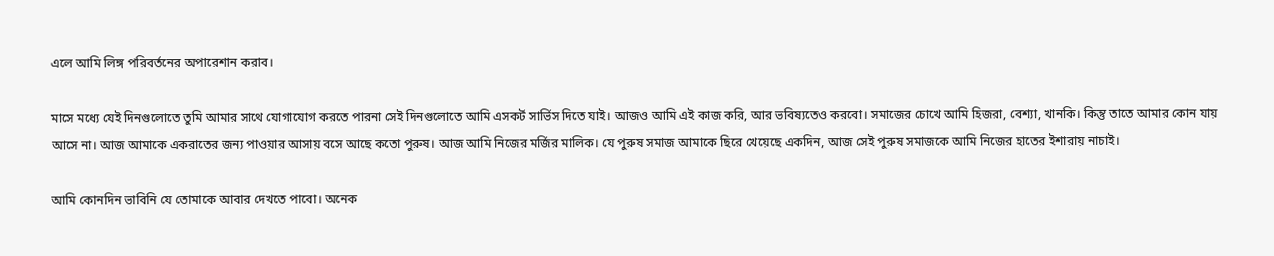এলে আমি লিঙ্গ পরিবর্তনের অপারেশান করাব।

মাসে মধ্যে যেই দিনগুলোতে তুমি আমার সাথে যোগাযোগ করতে পারনা সেই দিনগুলোতে আমি এসকর্ট সার্ভিস দিতে যাই। আজও আমি এই কাজ করি, আর ভবিষ্যতেও করবো। সমাজের চোখে আমি হিজরা, বেশ্যা, খানকি। কিন্তু তাতে আমার কোন যায় আসে না। আজ আমাকে একরাতের জন্য পাওয়ার আসায় বসে আছে কতো পুরুষ। আজ আমি নিজের মর্জির মালিক। যে পুরুষ সমাজ আমাকে ছিরে খেয়েছে একদিন, আজ সেই পুরুষ সমাজকে আমি নিজের হাতের ইশারায় নাচাই।

আমি কোনদিন ভাবিনি যে তোমাকে আবার দেখতে পাবো। অনেক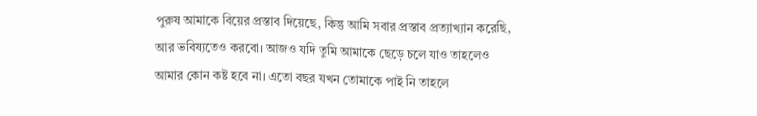পুরুষ আমাকে বিয়ের প্রস্তাব দিয়েছে, কিন্তু আমি সবার প্রস্তাব প্রত্যাখ্যান করেছি, আর ভবিষ্যতেও করবো। আজও যদি তুমি আমাকে ছেড়ে চলে যাও তাহলেও আমার কোন কষ্ট হবে না। এতো বছর যখন তোমাকে পাই নি তাহলে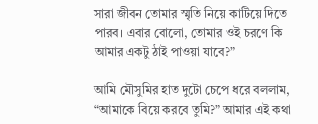সারা জীবন তোমার স্মৃতি নিয়ে কাটিয়ে দিতে পারব। এবার বোলো, তোমার ওই চরণে কি আমার একটু ঠাই পাওয়া যাবে?”

আমি মৌসুমির হাত দুটো চেপে ধরে বললাম, “আমাকে বিয়ে করবে তুমি?” আমার এই কথা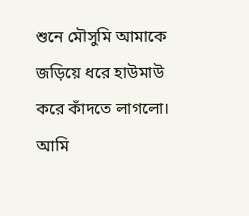শুনে মৌসুমি আমাকে জড়িয়ে ধরে হাউমাউ করে কাঁদতে লাগলো। আমি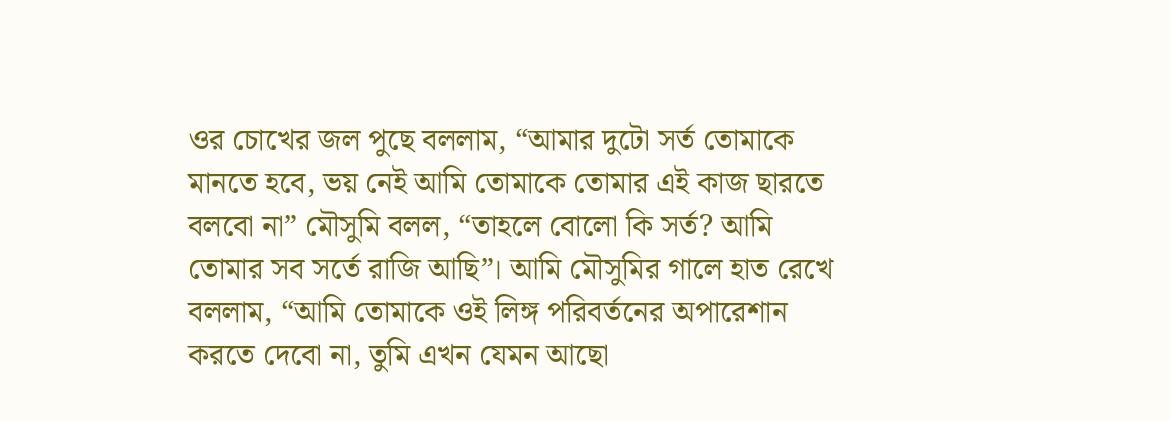ওর চোখের জল পুছে বললাম, “আমার দুটো সর্ত তোমাকে মানতে হবে, ভয় নেই আমি তোমাকে তোমার এই কাজ ছারতে বলবো না” মৌসুমি বলল, “তাহলে বোলো কি সর্ত? আমি তোমার সব সর্তে রাজি আছি”। আমি মৌসুমির গালে হাত রেখে বললাম, “আমি তোমাকে ওই লিঙ্গ পরিবর্তনের অপারেশান করতে দেবো না, তুমি এখন যেমন আছো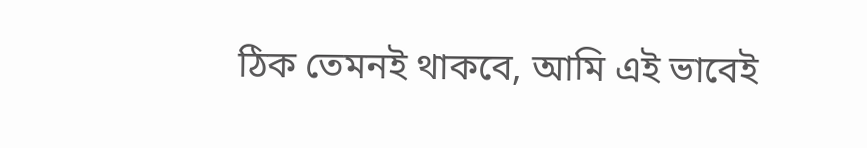ঠিক তেমনই থাকবে, আমি এই ভাবেই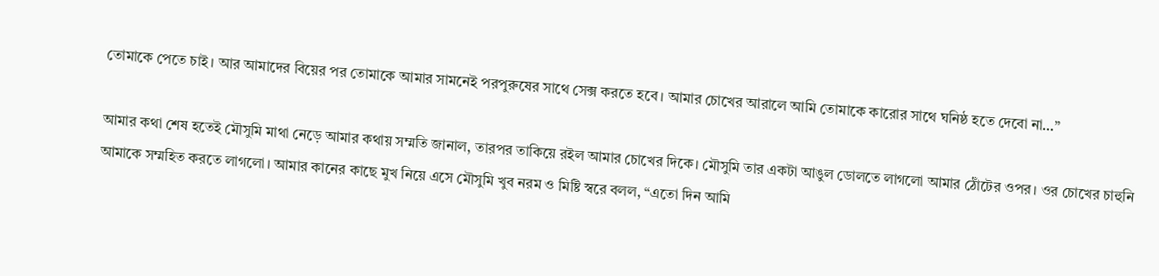তোমাকে পেতে চাই। আর আমাদের বিয়ের পর তোমাকে আমার সামনেই পরপুরুষের সাথে সেক্স করতে হবে। আমার চোখের আরালে আমি তোমাকে কারোর সাথে ঘনিষ্ঠ হতে দেবো না…”

আমার কথা শেষ হতেই মৌসুমি মাথা নেড়ে আমার কথায় সম্মতি জানাল, তারপর তাকিয়ে রইল আমার চোখের দিকে। মৌসুমি তার একটা আঙুল ডোলতে লাগলো আমার ঠোঁটের ওপর। ওর চোখের চাহুনি আমাকে সম্মহিত করতে লাগলো। আমার কানের কাছে মুখ নিয়ে এসে মৌসুমি খুব নরম ও মিষ্টি স্বরে বলল, “এতো দিন আমি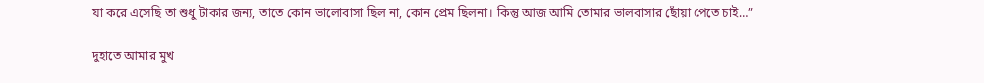যা করে এসেছি তা শুধু টাকার জন্য, তাতে কোন ভালোবাসা ছিল না, কোন প্রেম ছিলনা। কিন্তু আজ আমি তোমার ভালবাসার ছোঁয়া পেতে চাই…”

দুহাতে আমার মুখ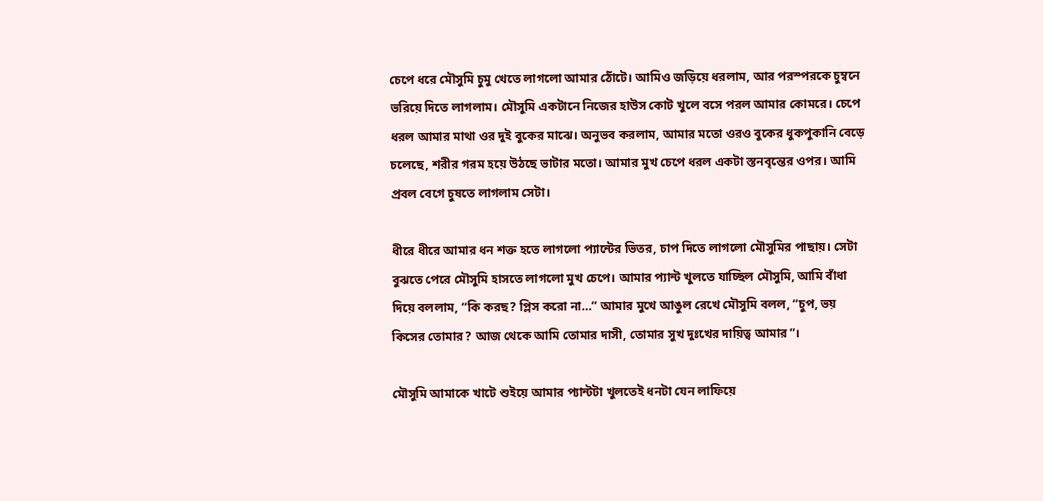চেপে ধরে মৌসুমি চুমু খেতে লাগলো আমার ঠোঁটে। আমিও জড়িয়ে ধরলাম, আর পরস্পরকে চুম্বনে ভরিয়ে দিতে লাগলাম। মৌসুমি একটানে নিজের হাউস কোট খুলে বসে পরল আমার কোমরে। চেপে ধরল আমার মাথা ওর দুই বুকের মাঝে। অনুভব করলাম, আমার মতো ওরও বুকের ধুকপুকানি বেড়ে চলেছে, শরীর গরম হয়ে উঠছে ভাটার মতো। আমার মুখ চেপে ধরল একটা স্তনবৃন্তের ওপর। আমি প্রবল বেগে চুষতে লাগলাম সেটা।

ধীরে ধীরে আমার ধন শক্ত হতে লাগলো প্যান্টের ভিতর, চাপ দিতে লাগলো মৌসুমির পাছায়। সেটা বুঝতে পেরে মৌসুমি হাসতে লাগলো মুখ চেপে। আমার প্যান্ট খুলতে যাচ্ছিল মৌসুমি, আমি বাঁধা দিয়ে বললাম, “কি করছ? প্লিস করো না…” আমার মুখে আঙুল রেখে মৌসুমি বলল, “চুপ, ভয় কিসের তোমার? আজ থেকে আমি তোমার দাসী, তোমার সুখ দুঃখের দায়িত্ব আমার”।

মৌসুমি আমাকে খাটে শুইয়ে আমার প্যান্টটা খুলতেই ধনটা যেন লাফিয়ে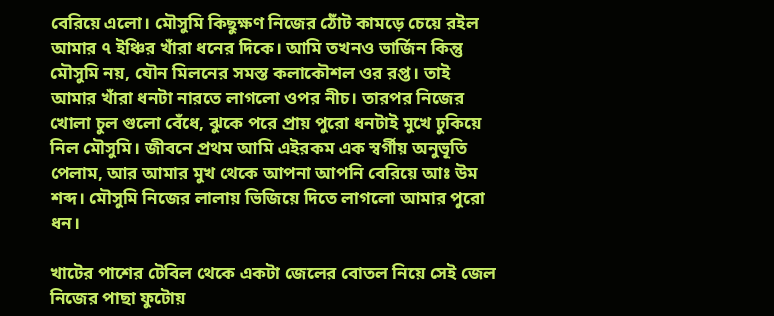বেরিয়ে এলো। মৌসুমি কিছুক্ষণ নিজের ঠোঁট কামড়ে চেয়ে রইল আমার ৭ ইঞ্চির খাঁরা ধনের দিকে। আমি তখনও ভার্জিন কিন্তু মৌসুমি নয়, যৌন মিলনের সমস্ত কলাকৌশল ওর রপ্ত। তাই আমার খাঁরা ধনটা নারতে লাগলো ওপর নীচ। তারপর নিজের খোলা চুল গুলো বেঁধে, ঝুকে পরে প্রায় পুরো ধনটাই মুখে ঢুকিয়ে নিল মৌসুমি। জীবনে প্রথম আমি এইরকম এক স্বর্গীয় অনুভূতি পেলাম, আর আমার মুখ থেকে আপনা আপনি বেরিয়ে আঃ উম শব্দ। মৌসুমি নিজের লালায় ভিজিয়ে দিতে লাগলো আমার পুরো ধন।

খাটের পাশের টেবিল থেকে একটা জেলের বোতল নিয়ে সেই জেল নিজের পাছা ফুটোয়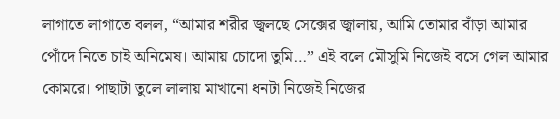লাগাতে লাগাতে বলল, “আমার শরীর জ্বলছে সেক্সের জ্বালায়, আমি তোমার বাঁড়া আমার পোঁদে নিতে চাই অনিমেষ। আমায় চোদো তুমি…” এই বলে মৌসুমি নিজেই বসে গেল আমার কোমরে। পাছাটা তুলে লালায় মাখানো ধনটা নিজেই নিজের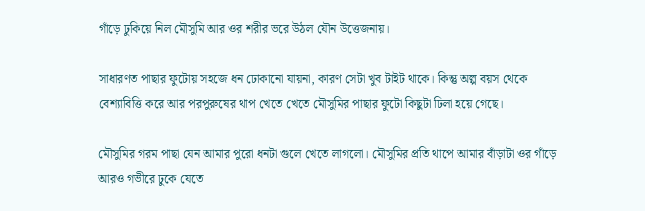গাঁড়ে ঢুকিয়ে নিল মৌসুমি আর ওর শরীর ভরে উঠল যৌন উত্তেজনায়।

সাধারণত পাছার ফুটোয় সহজে ধন ঢোকানো যায়না, কারণ সেটা খুব টাইট থাকে। কিন্তু অল্প বয়স থেকে বেশ্যাবিত্তি করে আর পরপুরুষের থাপ খেতে খেতে মৌসুমির পাছার ফুটো কিছুটা ঢিলা হয়ে গেছে।

মৌসুমির গরম পাছা যেন আমার পুরো ধনটা গুলে খেতে লাগলো। মৌসুমির প্রতি থাপে আমার বাঁড়াটা ওর গাঁড়ে আরও গভীরে ঢুকে যেতে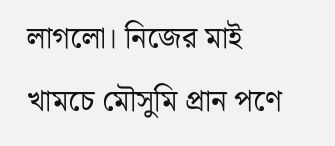লাগলো। নিজের মাই খামচে মৌসুমি প্রান পণে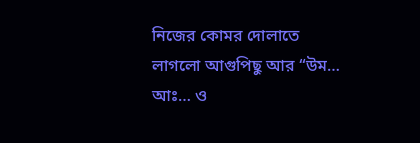নিজের কোমর দোলাতে লাগলো আগুপিছু আর “উম… আঃ… ও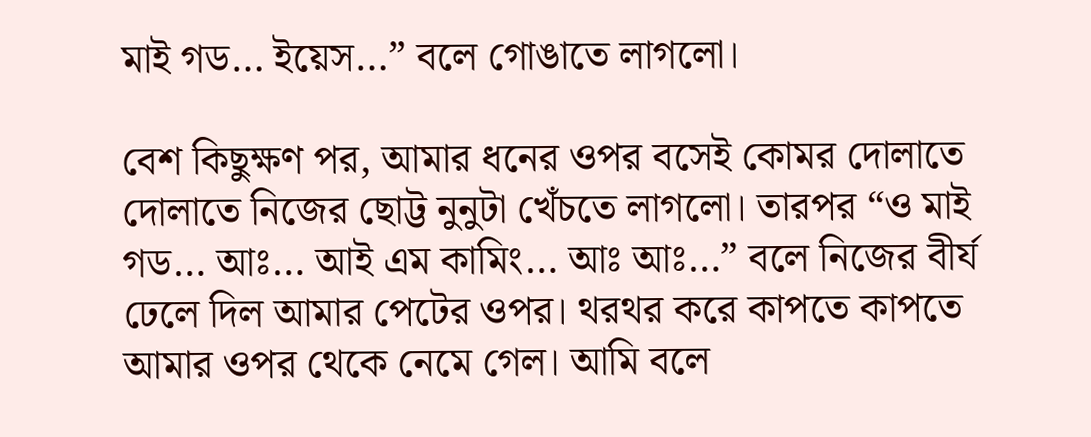মাই গড… ইয়েস…” বলে গোঙাতে লাগলো।

বেশ কিছুক্ষণ পর, আমার ধনের ওপর বসেই কোমর দোলাতে দোলাতে নিজের ছোট্ট নুনুটা খেঁচতে লাগলো। তারপর “ও মাই গড… আঃ… আই এম কামিং… আঃ আঃ…” বলে নিজের বীর্য ঢেলে দিল আমার পেটের ওপর। থরথর করে কাপতে কাপতে আমার ওপর থেকে নেমে গেল। আমি বলে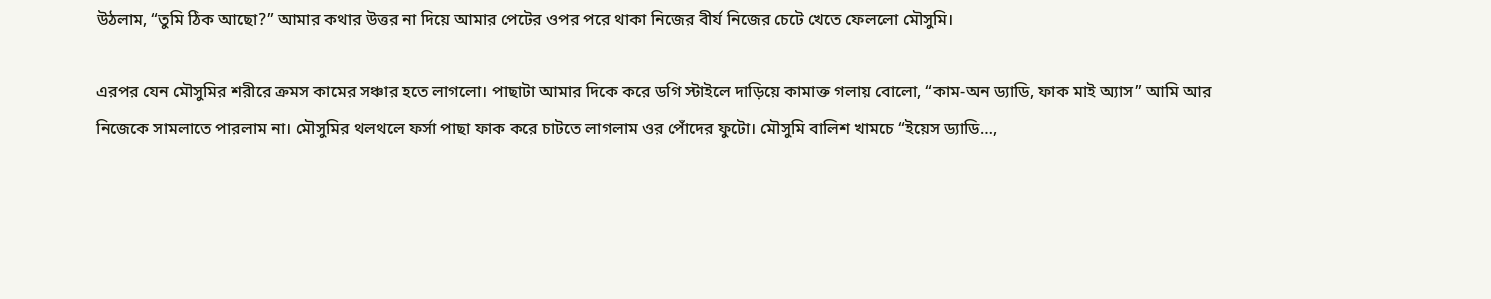উঠলাম, “তুমি ঠিক আছো?” আমার কথার উত্তর না দিয়ে আমার পেটের ওপর পরে থাকা নিজের বীর্য নিজের চেটে খেতে ফেললো মৌসুমি।

এরপর যেন মৌসুমির শরীরে ক্রমস কামের সঞ্চার হতে লাগলো। পাছাটা আমার দিকে করে ডগি স্টাইলে দাড়িয়ে কামাক্ত গলায় বোলো, “কাম-অন ড্যাডি, ফাক মাই অ্যাস” আমি আর নিজেকে সামলাতে পারলাম না। মৌসুমির থলথলে ফর্সা পাছা ফাক করে চাটতে লাগলাম ওর পোঁদের ফুটো। মৌসুমি বালিশ খামচে “ইয়েস ড্যাডি…,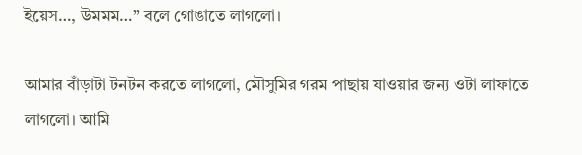ইয়েস…, উমমম…” বলে গোঙাতে লাগলো।

আমার বাঁড়াটা টনটন করতে লাগলো, মৌসুমির গরম পাছায় যাওয়ার জন্য ওটা লাফাতে লাগলো। আমি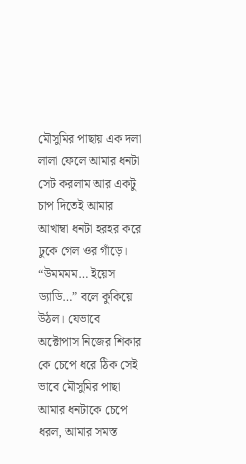মৌসুমির পাছায় এক দলা লালা ফেলে আমার ধনটা সেট করলাম আর একটু চাপ দিতেই আমার আখাম্বা ধনটা হরহর করে ঢুকে গেল ওর গাঁড়ে। “উমমমম… ইয়েস ড্যাডি…” বলে কুকিয়ে উঠল। যেভাবে অক্টোপাস নিজের শিকার কে চেপে ধরে ঠিক সেই ভাবে মৌসুমির পাছা আমার ধনটাকে চেপে ধরল, আমার সমস্ত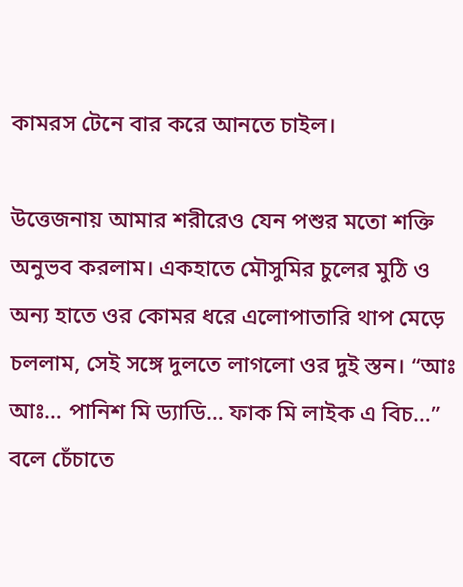কামরস টেনে বার করে আনতে চাইল।

উত্তেজনায় আমার শরীরেও যেন পশুর মতো শক্তি অনুভব করলাম। একহাতে মৌসুমির চুলের মুঠি ও অন্য হাতে ওর কোমর ধরে এলোপাতারি থাপ মেড়ে চললাম, সেই সঙ্গে দুলতে লাগলো ওর দুই স্তন। “আঃ আঃ… পানিশ মি ড্যাডি… ফাক মি লাইক এ বিচ…” বলে চেঁচাতে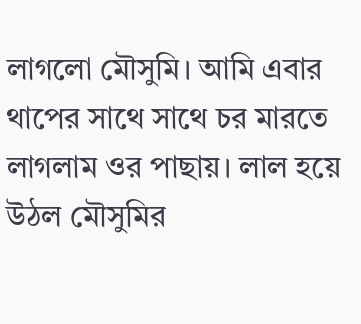লাগলো মৌসুমি। আমি এবার থাপের সাথে সাথে চর মারতে লাগলাম ওর পাছায়। লাল হয়ে উঠল মৌসুমির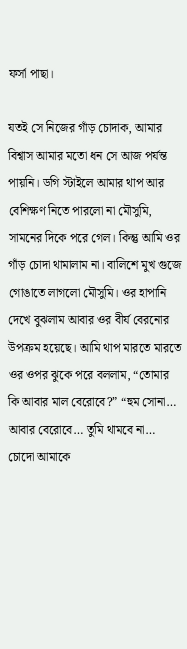ফর্সা পাছা।

যতই সে নিজের গাঁড় চোদাক, আমার বিশ্বাস আমার মতো ধন সে আজ পর্যন্ত পায়নি। ডগি স্টাইলে আমার থাপ আর বেশিক্ষণ নিতে পারলো না মৌসুমি, সামনের দিকে পরে গেল। কিন্তু আমি ওর গাঁড় চোদা থামালাম না। বালিশে মুখ গুজে গোঙাতে লাগলো মৌসুমি। ওর হাপানি দেখে বুঝলাম আবার ওর বীর্য বেরনোর উপক্রম হয়েছে। আমি থাপ মারতে মারতে ওর ওপর ঝুকে পরে বললাম, “তোমার কি আবার মাল বেরোবে?” “হুম সোনা… আবার বেরোবে… তুমি থামবে না… চোদো আমাকে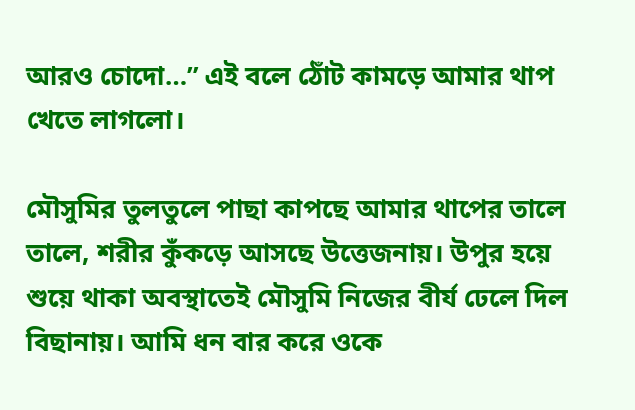আরও চোদো…” এই বলে ঠোঁট কামড়ে আমার থাপ খেতে লাগলো।

মৌসুমির তুলতুলে পাছা কাপছে আমার থাপের তালে তালে, শরীর কুঁকড়ে আসছে উত্তেজনায়। উপুর হয়ে শুয়ে থাকা অবস্থাতেই মৌসুমি নিজের বীর্য ঢেলে দিল বিছানায়। আমি ধন বার করে ওকে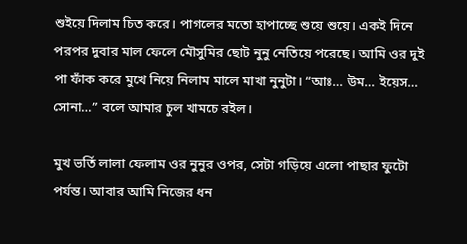শুইয়ে দিলাম চিত করে। পাগলের মতো হাপাচ্ছে শুয়ে শুয়ে। একই দিনে পরপর দুবার মাল ফেলে মৌসুমির ছোট নুনু নেতিয়ে পরেছে। আমি ওর দুই পা ফাঁক করে মুখে নিয়ে নিলাম মালে মাখা নুনুটা। “আঃ… উম… ইয়েস… সোনা…” বলে আমার চুল খামচে রইল।

মুখ ভর্তি লালা ফেলাম ওর নুনুর ওপর, সেটা গড়িয়ে এলো পাছার ফুটো পর্যন্ত। আবার আমি নিজের ধন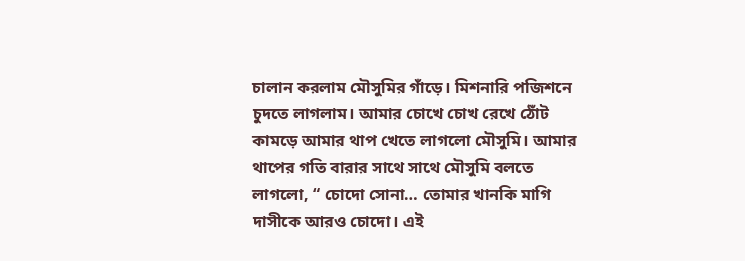চালান করলাম মৌসুমির গাঁড়ে। মিশনারি পজিশনে চুদতে লাগলাম। আমার চোখে চোখ রেখে ঠোঁট কামড়ে আমার থাপ খেতে লাগলো মৌসুমি। আমার থাপের গতি বারার সাথে সাথে মৌসুমি বলতে লাগলো, “ চোদো সোনা… তোমার খানকি মাগি দাসীকে আরও চোদো। এই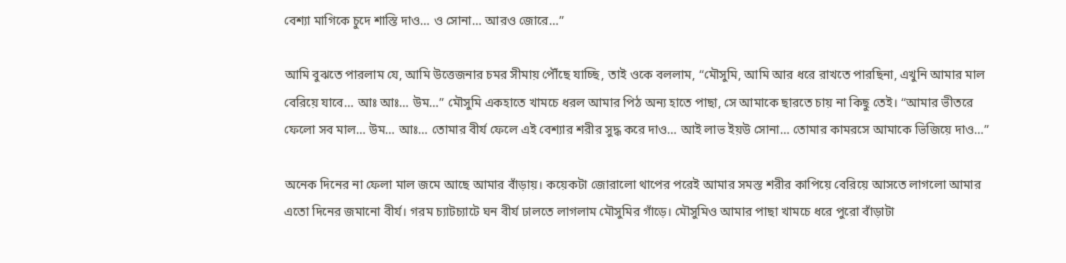বেশ্যা মাগিকে চুদে শাস্তি দাও… ও সোনা… আরও জোরে…”

আমি বুঝতে পারলাম যে, আমি উত্তেজনার চমর সীমায় পৌঁছে যাচ্ছি, তাই ওকে বললাম, “মৌসুমি, আমি আর ধরে রাখতে পারছিনা, এখুনি আমার মাল বেরিয়ে যাবে… আঃ আঃ… উম…” মৌসুমি একহাতে খামচে ধরল আমার পিঠ অন্য হাতে পাছা, সে আমাকে ছারতে চায় না কিছু তেই। “আমার ভীতরে ফেলো সব মাল… উম… আঃ… তোমার বীর্য ফেলে এই বেশ্যার শরীর সুদ্ধ করে দাও… আই লাভ ইয়উ সোনা… তোমার কামরসে আমাকে ভিজিয়ে দাও…”

অনেক দিনের না ফেলা মাল জমে আছে আমার বাঁড়ায়। কয়েকটা জোরালো থাপের পরেই আমার সমস্ত শরীর কাপিয়ে বেরিয়ে আসতে লাগলো আমার এতো দিনের জমানো বীর্য। গরম চ্যাটচ্যাটে ঘন বীর্য ঢালতে লাগলাম মৌসুমির গাঁড়ে। মৌসুমিও আমার পাছা খামচে ধরে পুরো বাঁড়াটা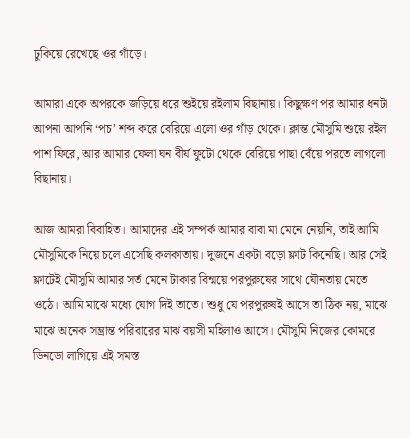ঢুকিয়ে রেখেছে ওর গাঁড়ে।

আমারা একে অপরকে জড়িয়ে ধরে শুইয়ে রইলাম বিছানায়। কিছুক্ষণ পর আমার ধনটা আপনা আপনি ‘পচ’ শব্দ করে বেরিয়ে এলো ওর গাঁড় থেকে। ক্লান্ত মৌসুমি শুয়ে রইল পাশ ফিরে, আর আমার ফেলা ঘন বীর্য ফুটো থেকে বেরিয়ে পাছা বেঁয়ে পরতে লাগলো বিছানায়।

আজ আমরা বিবাহিত। আমাদের এই সম্পর্ক আমার বাবা মা মেনে নেয়নি, তাই আমি মৌসুমিকে নিয়ে চলে এসেছি কলকাতায়। দুজনে একটা বড়ো ফ্লাট কিনেছি। আর সেই ফ্লাটেই মৌসুমি আমার সর্ত মেনে টাকার বিন্ময়ে পরপুরুষের সাথে যৌনতায় মেতে ওঠে। আমি মাঝে মধ্যে যোগ দিই তাতে। শুধু যে পরপুরুষই আসে তা ঠিক নয়, মাঝে মাঝে অনেক সম্ভ্রান্ত পরিবারের মাঝ বয়সী মহিলাও আসে। মৌসুমি নিজের কোমরে ডিনডো লাগিয়ে এই সমস্ত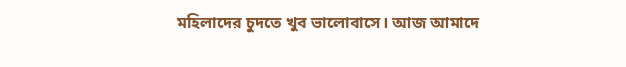মহিলাদের চুদতে খুব ভালোবাসে। আজ আমাদে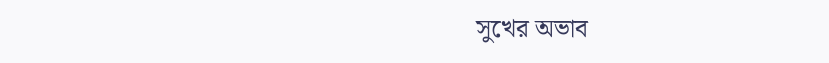সুখের অভাব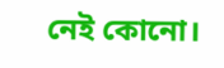নেই কোনো।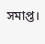সমাপ্ত।